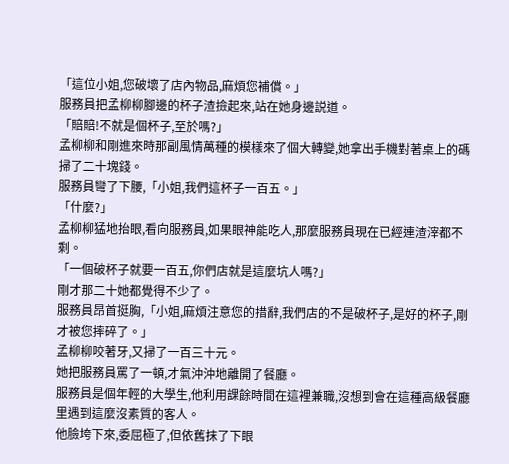「這位小姐,您破壞了店內物品,麻煩您補償。」
服務員把孟柳柳腳邊的杯子渣撿起來,站在她身邊説道。
「賠賠!不就是個杯子,至於嗎?」
孟柳柳和剛進來時那副風情萬種的模樣來了個大轉變,她拿出手機對著桌上的碼掃了二十塊錢。
服務員彎了下腰,「小姐,我們這杯子一百五。」
「什麼?」
孟柳柳猛地抬眼,看向服務員,如果眼神能吃人,那麼服務員現在已經連渣滓都不剩。
「一個破杯子就要一百五,你們店就是這麼坑人嗎?」
剛才那二十她都覺得不少了。
服務員昂首挺胸,「小姐,麻煩注意您的措辭,我們店的不是破杯子,是好的杯子,剛才被您摔碎了。」
孟柳柳咬著牙,又掃了一百三十元。
她把服務員罵了一頓,才氣沖沖地離開了餐廳。
服務員是個年輕的大學生,他利用課餘時間在這裡兼職,沒想到會在這種高級餐廳里遇到這麼沒素質的客人。
他臉垮下來,委屈極了,但依舊抹了下眼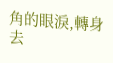角的眼淚,轉身去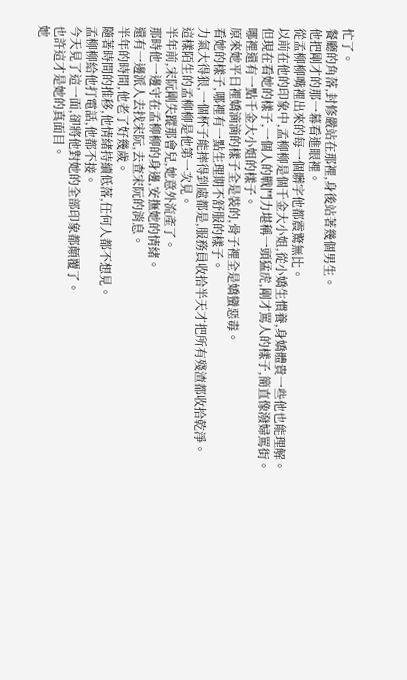忙了。
餐廳的角落,封修嚴站在那裡,身後站著幾個男生。
他把剛才的那一幕看進眼裡。
從孟柳柳嘴裡出來的每一個髒字他都震驚無比。
以前在他的印象中,孟柳柳是個千金大小姐,從小嬌生慣養,身嬌體貴一些他也能理解。
但現在看她的樣子,一個人的戰鬥力堪稱一頭猛虎,剛才罵人的樣子,簡直像潑婦罵街。
哪裡還有一點千金大小姐的樣子。
原來她平日裡嬌滴滴的樣子全是裝的,骨子裡全是嬌蠻惡毒。
看她的樣子,哪裡有一點生理期不舒服的樣子。
力氣大得狠,一個杯子能摔得到處都是,服務員收拾半天才把所有殘渣都收拾乾淨。
這樣陌生的孟柳柳是他第一次見。
半年前,宋阮剛失蹤那會兒,她意外流產了。
那時他一邊守在孟柳柳的身邊,安撫她的情緒。
還有一邊派人去找宋阮,去查宋阮的消息。
半年的時間,他老了好幾歲。
隨著時間的推移,他情緒持續低落,任何人都不想見。
孟柳柳給他打電話,他都不接。
今天見了這一面,卻將他對她的全部印象都顛覆了。
也許這才是她的真面目。
她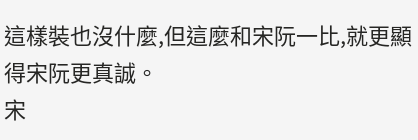這樣裝也沒什麼,但這麼和宋阮一比,就更顯得宋阮更真誠。
宋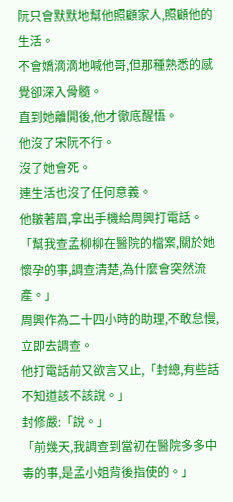阮只會默默地幫他照顧家人,照顧他的生活。
不會嬌滴滴地喊他哥,但那種熟悉的感覺卻深入骨髓。
直到她離開後,他才徹底醒悟。
他沒了宋阮不行。
沒了她會死。
連生活也沒了任何意義。
他皺著眉,拿出手機給周興打電話。
「幫我查孟柳柳在醫院的檔案,關於她懷孕的事,調查清楚,為什麼會突然流產。」
周興作為二十四小時的助理,不敢怠慢,立即去調查。
他打電話前又欲言又止,「封總,有些話不知道該不該說。」
封修嚴:「說。」
「前幾天,我調查到當初在醫院多多中毒的事,是孟小姐背後指使的。」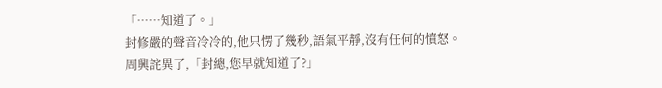「……知道了。」
封修嚴的聲音冷冷的,他只愣了幾秒,語氣平靜,沒有任何的憤怒。
周興詫異了,「封總,您早就知道了?」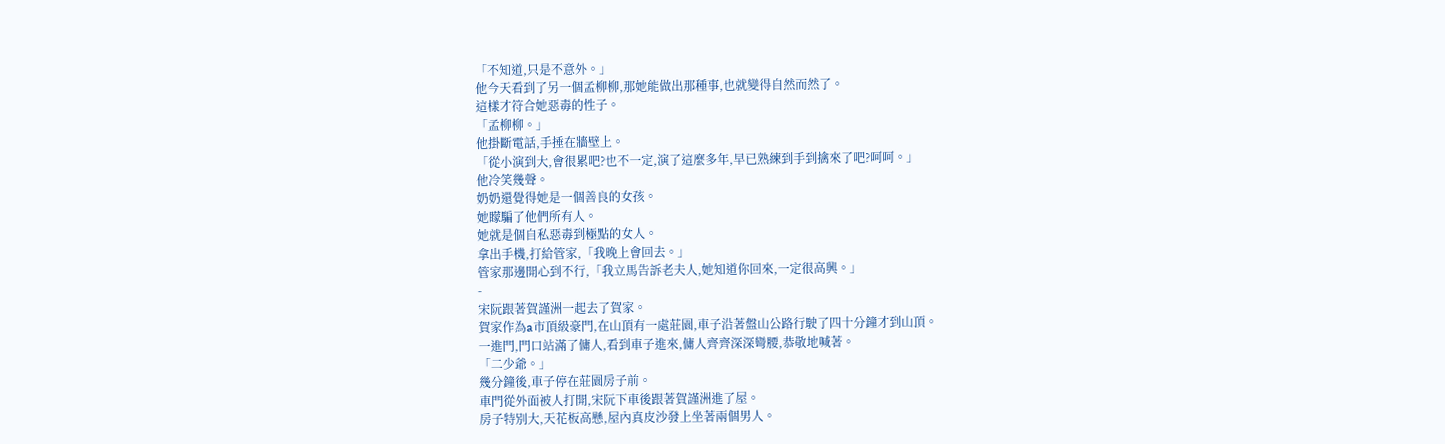「不知道,只是不意外。」
他今天看到了另一個孟柳柳,那她能做出那種事,也就變得自然而然了。
這樣才符合她惡毒的性子。
「孟柳柳。」
他掛斷電話,手捶在牆壁上。
「從小演到大,會很累吧?也不一定,演了這麼多年,早已熟練到手到擒來了吧?呵呵。」
他冷笑幾聲。
奶奶還覺得她是一個善良的女孩。
她矇騙了他們所有人。
她就是個自私惡毒到極點的女人。
拿出手機,打給管家,「我晚上會回去。」
管家那邊開心到不行,「我立馬告訴老夫人,她知道你回來,一定很高興。」
-
宋阮跟著賀謹洲一起去了賀家。
賀家作為a市頂級豪門,在山頂有一處莊園,車子沿著盤山公路行駛了四十分鐘才到山頂。
一進門,門口站滿了傭人,看到車子進來,傭人齊齊深深彎腰,恭敬地喊著。
「二少爺。」
幾分鐘後,車子停在莊園房子前。
車門從外面被人打開,宋阮下車後跟著賀謹洲進了屋。
房子特別大,天花板高懸,屋內真皮沙發上坐著兩個男人。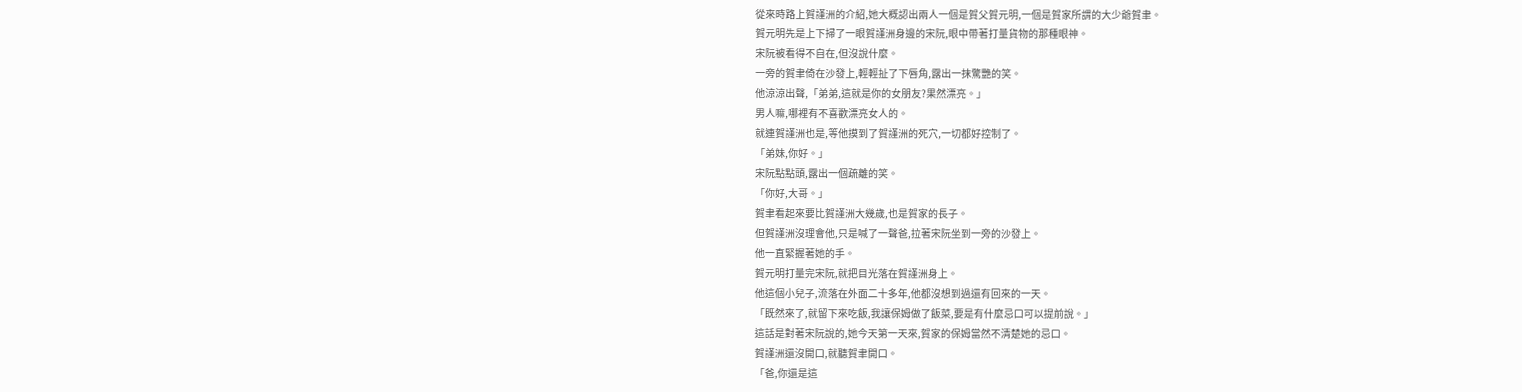從來時路上賀謹洲的介紹,她大概認出兩人一個是賀父賀元明,一個是賀家所謂的大少爺賀聿。
賀元明先是上下掃了一眼賀謹洲身邊的宋阮,眼中帶著打量貨物的那種眼神。
宋阮被看得不自在,但沒說什麼。
一旁的賀聿倚在沙發上,輕輕扯了下唇角,露出一抹驚艷的笑。
他涼涼出聲,「弟弟,這就是你的女朋友?果然漂亮。」
男人嘛,哪裡有不喜歡漂亮女人的。
就連賀謹洲也是,等他摸到了賀謹洲的死穴,一切都好控制了。
「弟妹,你好。」
宋阮點點頭,露出一個疏離的笑。
「你好,大哥。」
賀聿看起來要比賀謹洲大幾歲,也是賀家的長子。
但賀謹洲沒理會他,只是喊了一聲爸,拉著宋阮坐到一旁的沙發上。
他一直緊握著她的手。
賀元明打量完宋阮,就把目光落在賀謹洲身上。
他這個小兒子,流落在外面二十多年,他都沒想到過還有回來的一天。
「既然來了,就留下來吃飯,我讓保姆做了飯菜,要是有什麼忌口可以提前說。」
這話是對著宋阮說的,她今天第一天來,賀家的保姆當然不清楚她的忌口。
賀謹洲還沒開口,就聽賀聿開口。
「爸,你還是這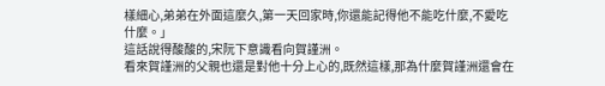樣細心,弟弟在外面這麼久,第一天回家時,你還能記得他不能吃什麼,不愛吃什麼。」
這話說得酸酸的,宋阮下意識看向賀謹洲。
看來賀謹洲的父親也還是對他十分上心的,既然這樣,那為什麼賀謹洲還會在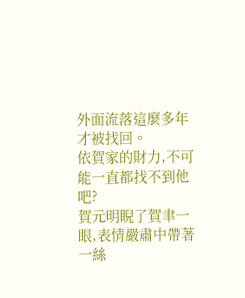外面流落這麼多年才被找回。
依賀家的財力,不可能一直都找不到他吧?
賀元明睨了賀聿一眼,表情嚴肅中帶著一絲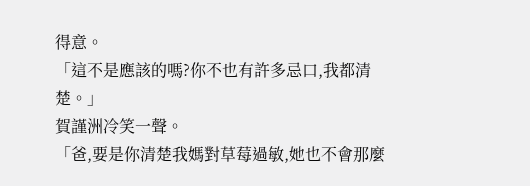得意。
「這不是應該的嗎?你不也有許多忌口,我都清楚。」
賀謹洲冷笑一聲。
「爸,要是你清楚我媽對草莓過敏,她也不會那麼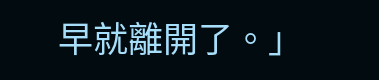早就離開了。」